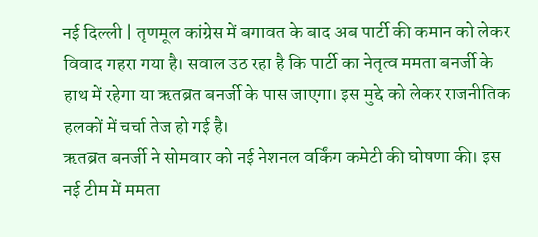नई दिल्ली | तृणमूल कांग्रेस में बगावत के बाद अब पार्टी की कमान को लेकर विवाद गहरा गया है। सवाल उठ रहा है कि पार्टी का नेतृत्व ममता बनर्जी के हाथ में रहेगा या ऋतब्रत बनर्जी के पास जाएगा। इस मुद्दे को लेकर राजनीतिक हलकों में चर्चा तेज हो गई है।
ऋतब्रत बनर्जी ने सोमवार को नई नेशनल वर्किंग कमेटी की घोषणा की। इस नई टीम में ममता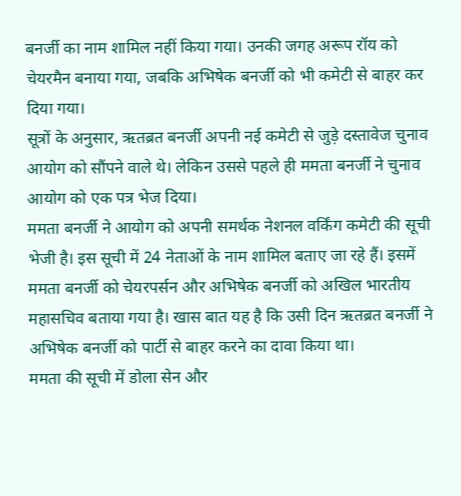बनर्जी का नाम शामिल नहीं किया गया। उनकी जगह अरूप रॉय को चेयरमैन बनाया गया, जबकि अभिषेक बनर्जी को भी कमेटी से बाहर कर दिया गया।
सूत्रों के अनुसार, ऋतब्रत बनर्जी अपनी नई कमेटी से जुड़े दस्तावेज चुनाव आयोग को सौंपने वाले थे। लेकिन उससे पहले ही ममता बनर्जी ने चुनाव आयोग को एक पत्र भेज दिया।
ममता बनर्जी ने आयोग को अपनी समर्थक नेशनल वर्किंग कमेटी की सूची भेजी है। इस सूची में 24 नेताओं के नाम शामिल बताए जा रहे हैं। इसमें ममता बनर्जी को चेयरपर्सन और अभिषेक बनर्जी को अखिल भारतीय महासचिव बताया गया है। खास बात यह है कि उसी दिन ऋतब्रत बनर्जी ने अभिषेक बनर्जी को पार्टी से बाहर करने का दावा किया था।
ममता की सूची में डोला सेन और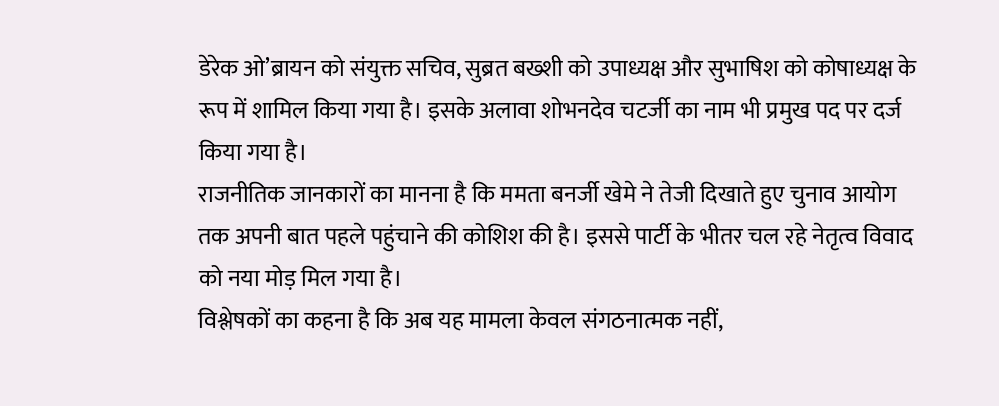डेरेक ओ’ब्रायन को संयुक्त सचिव, सुब्रत बख्शी को उपाध्यक्ष और सुभाषिश को कोषाध्यक्ष के रूप में शामिल किया गया है। इसके अलावा शोभनदेव चटर्जी का नाम भी प्रमुख पद पर दर्ज किया गया है।
राजनीतिक जानकारों का मानना है कि ममता बनर्जी खेमे ने तेजी दिखाते हुए चुनाव आयोग तक अपनी बात पहले पहुंचाने की कोशिश की है। इससे पार्टी के भीतर चल रहे नेतृत्व विवाद को नया मोड़ मिल गया है।
विश्लेषकों का कहना है कि अब यह मामला केवल संगठनात्मक नहीं,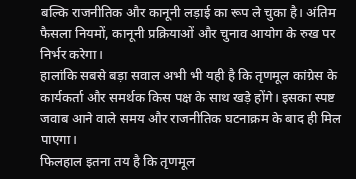बल्कि राजनीतिक और कानूनी लड़ाई का रूप ले चुका है। अंतिम फैसला नियमों, कानूनी प्रक्रियाओं और चुनाव आयोग के रुख पर निर्भर करेगा।
हालांकि सबसे बड़ा सवाल अभी भी यही है कि तृणमूल कांग्रेस के कार्यकर्ता और समर्थक किस पक्ष के साथ खड़े होंगे। इसका स्पष्ट जवाब आने वाले समय और राजनीतिक घटनाक्रम के बाद ही मिल पाएगा।
फिलहाल इतना तय है कि तृणमूल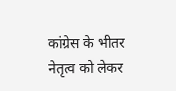कांग्रेस के भीतर नेतृत्व को लेकर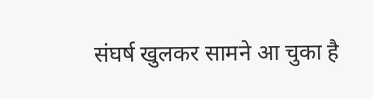संघर्ष खुलकर सामने आ चुका है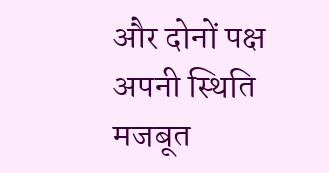और दोनों पक्ष अपनी स्थिति मजबूत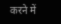करने में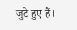जुटे हुए हैं।